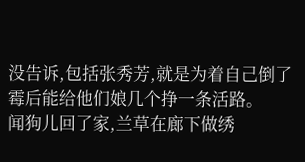没告诉,包括张秀芳,就是为着自己倒了霉后能给他们娘几个挣一条活路。
闻狗儿回了家,兰草在廊下做绣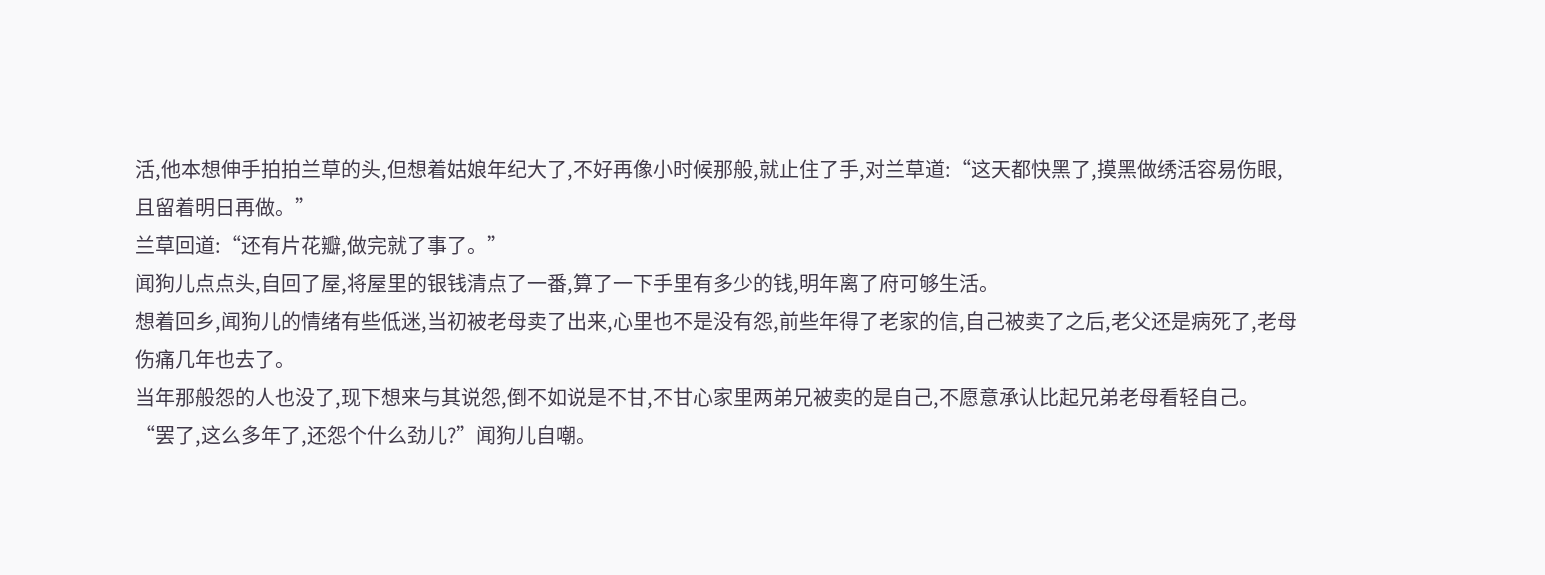活,他本想伸手拍拍兰草的头,但想着姑娘年纪大了,不好再像小时候那般,就止住了手,对兰草道:“这天都快黑了,摸黑做绣活容易伤眼,且留着明日再做。”
兰草回道:“还有片花瓣,做完就了事了。”
闻狗儿点点头,自回了屋,将屋里的银钱清点了一番,算了一下手里有多少的钱,明年离了府可够生活。
想着回乡,闻狗儿的情绪有些低迷,当初被老母卖了出来,心里也不是没有怨,前些年得了老家的信,自己被卖了之后,老父还是病死了,老母伤痛几年也去了。
当年那般怨的人也没了,现下想来与其说怨,倒不如说是不甘,不甘心家里两弟兄被卖的是自己,不愿意承认比起兄弟老母看轻自己。
“罢了,这么多年了,还怨个什么劲儿?”闻狗儿自嘲。